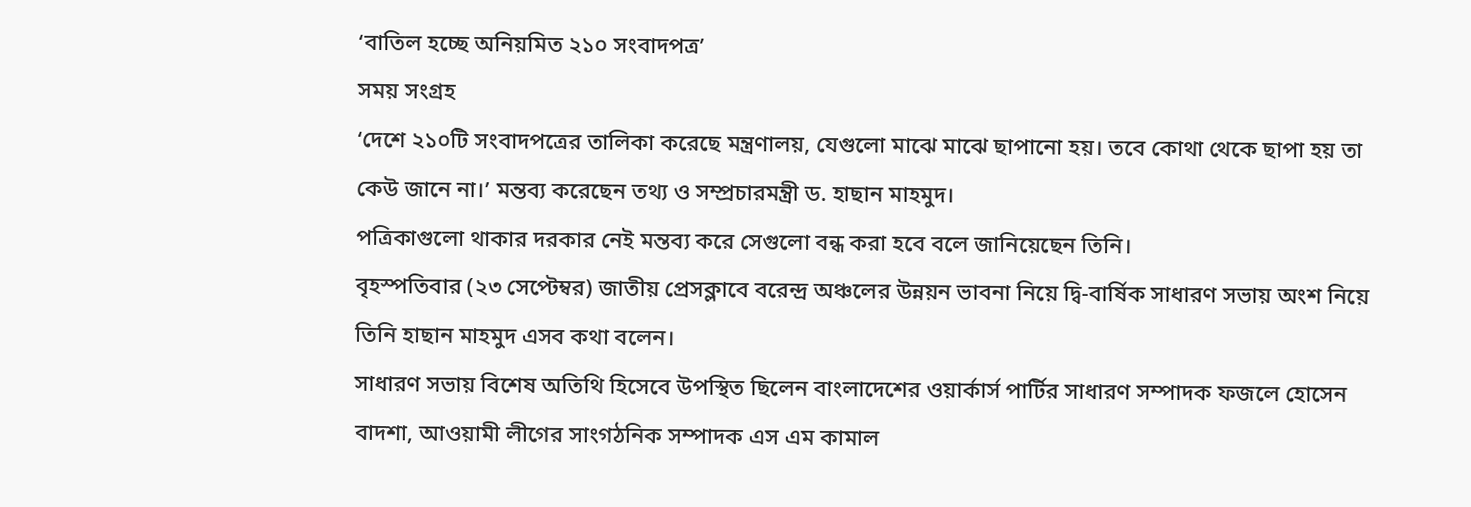‘বাতিল হচ্ছে অনিয়মিত ২১০ সংবাদপত্র’
সময় সংগ্রহ
‘দেশে ২১০টি সংবাদপত্রের তালিকা করেছে মন্ত্রণালয়, যেগুলো মাঝে মাঝে ছাপানো হয়। তবে কোথা থেকে ছাপা হয় তা কেউ জানে না।’ মন্তব্য করেছেন তথ্য ও সম্প্রচারমন্ত্রী ড. হাছান মাহমুদ।
পত্রিকাগুলো থাকার দরকার নেই মন্তব্য করে সেগুলো বন্ধ করা হবে বলে জানিয়েছেন তিনি।
বৃহস্পতিবার (২৩ সেপ্টেম্বর) জাতীয় প্রেসক্লাবে বরেন্দ্র অঞ্চলের উন্নয়ন ভাবনা নিয়ে দ্বি-বার্ষিক সাধারণ সভায় অংশ নিয়ে তিনি হাছান মাহমুদ এসব কথা বলেন।
সাধারণ সভায় বিশেষ অতিথি হিসেবে উপস্থিত ছিলেন বাংলাদেশের ওয়ার্কার্স পার্টির সাধারণ সম্পাদক ফজলে হোসেন বাদশা, আওয়ামী লীগের সাংগঠনিক সম্পাদক এস এম কামাল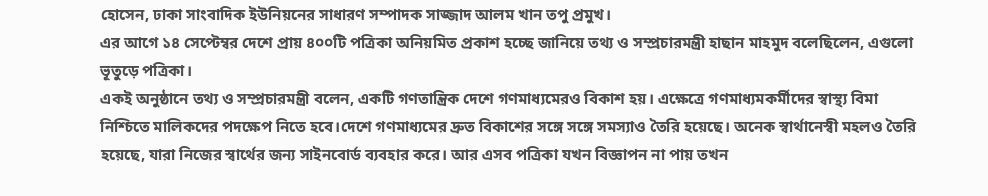হোসেন, ঢাকা সাংবাদিক ইউনিয়নের সাধারণ সম্পাদক সাজ্জাদ আলম খান তপু প্রমুখ।
এর আগে ১৪ সেপ্টেম্বর দেশে প্রায় ৪০০টি পত্রিকা অনিয়মিত প্রকাশ হচ্ছে জানিয়ে তথ্য ও সম্প্রচারমন্ত্রী হাছান মাহমুদ বলেছিলেন, এগুলো ভূতুড়ে পত্রিকা।
একই অনুষ্ঠানে তথ্য ও সম্প্রচারমন্ত্রী বলেন, একটি গণতান্ত্রিক দেশে গণমাধ্যমেরও বিকাশ হয়। এক্ষেত্রে গণমাধ্যমকর্মীদের স্বাস্থ্য বিমা নিশ্চিতে মালিকদের পদক্ষেপ নিতে হবে।দেশে গণমাধ্যমের দ্রুত বিকাশের সঙ্গে সঙ্গে সমস্যাও তৈরি হয়েছে। অনেক স্বার্থানেস্বী মহলও তৈরি হয়েছে, যারা নিজের স্বার্থের জন্য সাইনবোর্ড ব্যবহার করে। আর এসব পত্রিকা যখন বিজ্ঞাপন না পায় তখন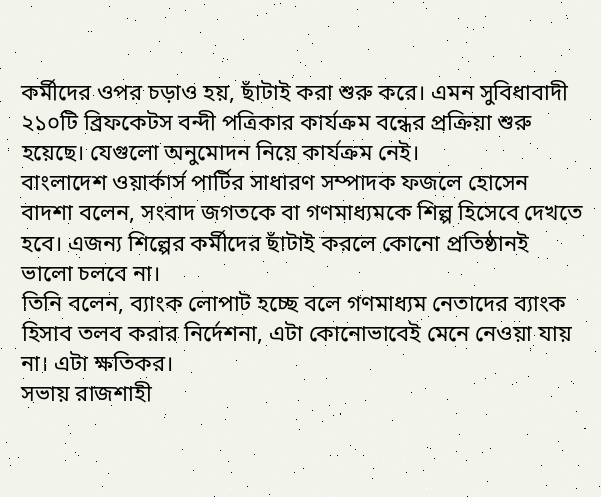কর্মীদের ওপর চড়াও হয়, ছাঁটাই করা শুরু করে। এমন সুবিধাবাদী ২১০টি ব্রিফকেটস বন্দী পত্রিকার কার্যক্রম বন্ধের প্রক্রিয়া শুরু হয়েছে। যেগুলো অনুমোদন নিয়ে কার্যক্রম নেই।
বাংলাদেশ ওয়ার্কার্স পার্টির সাধারণ সম্পাদক ফজলে হোসেন বাদশা বলেন, সংবাদ জগতকে বা গণমাধ্যমকে শিল্প হিসেবে দেখতে হবে। এজন্য শিল্পের কর্মীদের ছাঁটাই করলে কোনো প্রতিষ্ঠানই ভালো চলবে না।
তিনি বলেন, ব্যাংক লোপাট হচ্ছে বলে গণমাধ্যম নেতাদের ব্যাংক হিসাব তলব করার নির্দেশনা, এটা কোনোভাবেই মেনে নেওয়া যায় না। এটা ক্ষতিকর।
সভায় রাজশাহী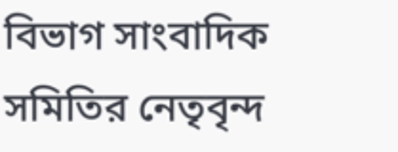বিভাগ সাংবাদিক সমিতির নেতৃবৃন্দ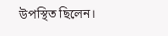উপস্থিত ছিলেন।